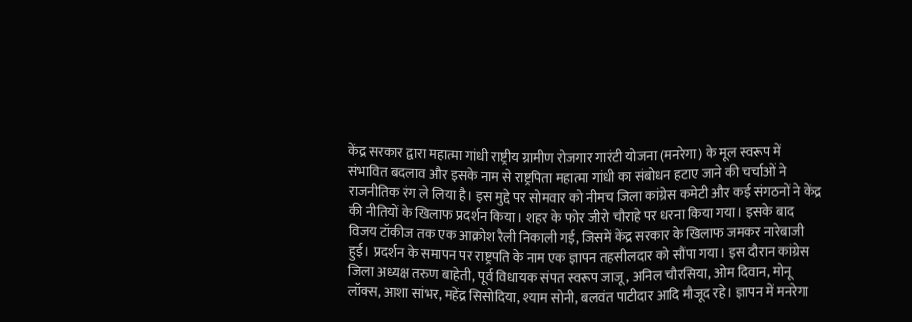केंद्र सरकार द्वारा महात्मा गांधी राष्ट्रीय ग्रामीण रोजगार गारंटी योजना (मनरेगा) के मूल स्वरूप में संभावित बदलाव और इसके नाम से राष्ट्रपिता महात्मा गांधी का संबोधन हटाए जाने की चर्चाओं ने राजनीतिक रंग ले लिया है। इस मुद्दे पर सोमवार को नीमच जिला कांग्रेस कमेटी और कई संगठनों ने केंद्र की नीतियों के खिलाफ प्रदर्शन किया। शहर के फोर जीरो चौराहे पर धरना किया गया। इसके बाद विजय टॉकीज तक एक आक्रोश रैली निकाली गई, जिसमें केंद्र सरकार के खिलाफ जमकर नारेबाजी हुई। प्रदर्शन के समापन पर राष्ट्रपति के नाम एक ज्ञापन तहसीलदार को सौंपा गया। इस दौरान कांग्रेस जिला अध्यक्ष तरुण बाहेती, पूर्व विधायक संपत स्वरूप जाजू, अनिल चौरसिया, ओम दिवान, मोनू लॉक्स, आशा सांभर, महेंद्र सिसोदिया, श्याम सोनी, बलवंत पाटीदार आदि मौजूद रहे। ज्ञापन में मनरेगा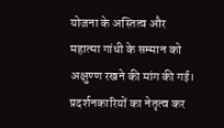योजना के अस्तित्व और महात्मा गांधी के सम्मान को अक्षुण्ण रखने की मांग की गई। प्रदर्शनकारियों का नेतृत्व कर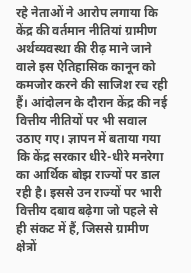रहे नेताओं ने आरोप लगाया कि केंद्र की वर्तमान नीतियां ग्रामीण अर्थव्यवस्था की रीढ़ माने जाने वाले इस ऐतिहासिक कानून को कमजोर करने की साजिश रच रही हैं। आंदोलन के दौरान केंद्र की नई वित्तीय नीतियों पर भी सवाल उठाए गए। ज्ञापन में बताया गया कि केंद्र सरकार धीरे-धीरे मनरेगा का आर्थिक बोझ राज्यों पर डाल रही है। इससे उन राज्यों पर भारी वित्तीय दबाव बढ़ेगा जो पहले से ही संकट में हैं, जिससे ग्रामीण क्षेत्रों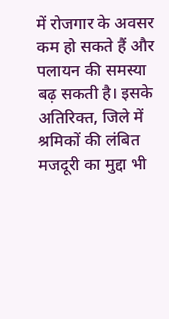में रोजगार के अवसर कम हो सकते हैं और पलायन की समस्या बढ़ सकती है। इसके अतिरिक्त, जिले में श्रमिकों की लंबित मजदूरी का मुद्दा भी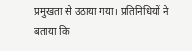प्रमुखता से उठाया गया। प्रतिनिधियों ने बताया कि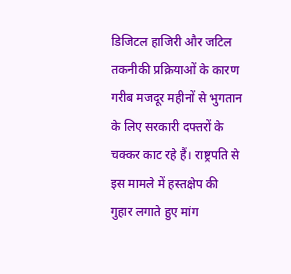डिजिटल हाजिरी और जटिल तकनीकी प्रक्रियाओं के कारण गरीब मजदूर महीनों से भुगतान के लिए सरकारी दफ्तरों के चक्कर काट रहे हैं। राष्ट्रपति से इस मामले में हस्तक्षेप की गुहार लगाते हुए मांग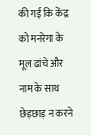की गई कि केंद्र को मनरेगा के मूल ढांचे और नाम के साथ छेड़छाड़ न करने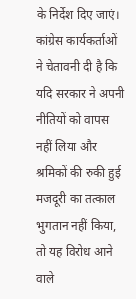के निर्देश दिए जाएं। कांग्रेस कार्यकर्ताओं ने चेतावनी दी है कि यदि सरकार ने अपनी नीतियों को वापस नहीं लिया और श्रमिकों की रुकी हुई मजदूरी का तत्काल भुगतान नहीं किया, तो यह विरोध आने वाले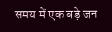समय में एक बड़े जन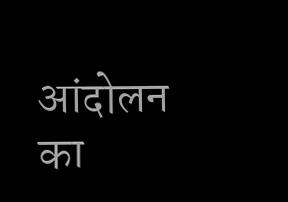आंदोलन का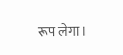रूप लेगा।